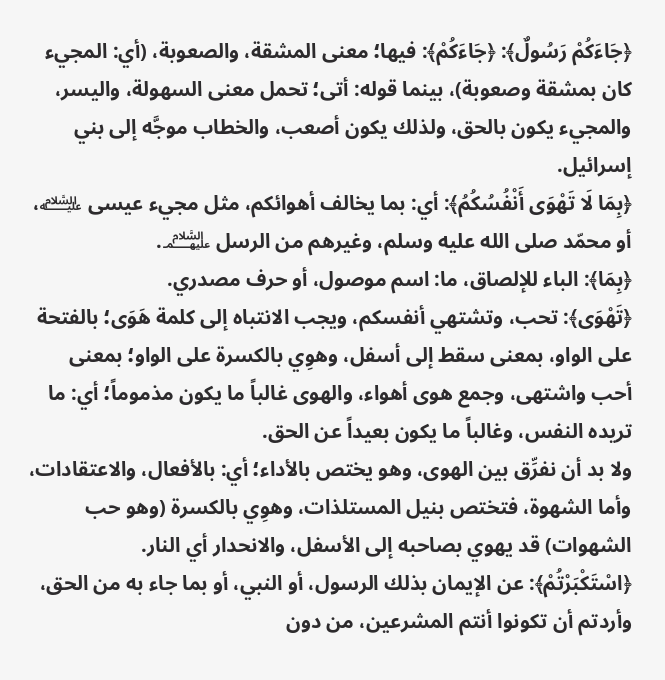﴿جَاءَكُمْ رَسُولٌ﴾: ﴿جَاءَكُمْ﴾: فيها؛ معنى المشقة، والصعوبة، (أي: المجيء كان بمشقة وصعوبة)، بينما قوله: أتى؛ تحمل معنى السهولة، واليسر، والمجيء يكون بالحق، ولذلك يكون أصعب، والخطاب موجَّه إلى بني إسرائيل.
﴿بِمَا لَا تَهْوَى أَنْفُسُكُمُ﴾: أي: بما يخالف أهوائكم، مثل مجيء عيسى ﵇، أو محمّد صلى الله عليه وسلم، وغيرهم من الرسل ﵈.
﴿بِمَا﴾: الباء للإلصاق، ما: اسم موصول، أو حرف مصدري.
﴿تَهْوَى﴾: تحب، وتشتهي أنفسكم، ويجب الانتباه إلى كلمة هَوَى؛ بالفتحة على الواو، بمعنى سقط إلى أسفل، وهوِي بالكسرة على الواو؛ بمعنى أحب واشتهى، وجمع هوى أهواء، والهوى غالباً ما يكون مذموماً؛ أي: ما تريده النفس، وغالباً ما يكون بعيداً عن الحق.
ولا بد أن نفرِّق بين الهوى، وهو يختص بالأداء؛ أي: بالأفعال، والاعتقادات، وأما الشهوة، فتختص بنيل المستلذات، وهوِي بالكسرة (وهو حب الشهوات) قد يهوي بصاحبه إلى الأسفل، والانحدار أي النار.
﴿اسْتَكْبَرْتُمْ﴾: عن الإيمان بذلك الرسول، أو النبي، أو بما جاء به من الحق، وأردتم أن تكونوا أنتم المشرعين، من دون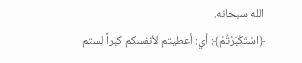الله سبحانه.
﴿اسْتَكْبَرْتُمْ﴾: أي: أعطيتم لأنفسكم كبراً لستم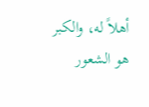أهلاً له، والكبر هو الشعور